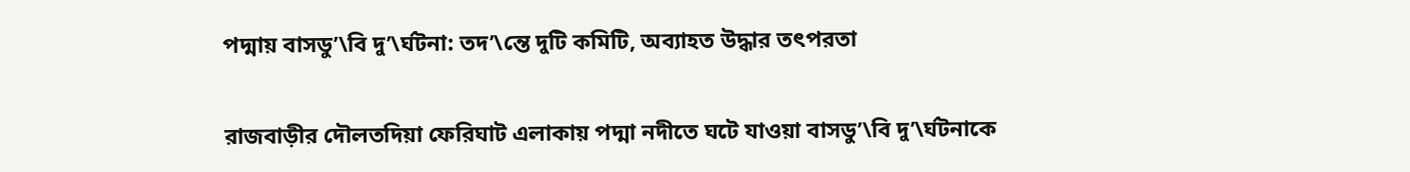পদ্মায় বাসডু’\বি দু’\র্ঘটনা: তদ’\ন্তে দুটি কমিটি, অব্যাহত উদ্ধার তৎপরতা

রাজবাড়ীর দৌলতদিয়া ফেরিঘাট এলাকায় পদ্মা নদীতে ঘটে যাওয়া বাসডু’\বি দু’\র্ঘটনাকে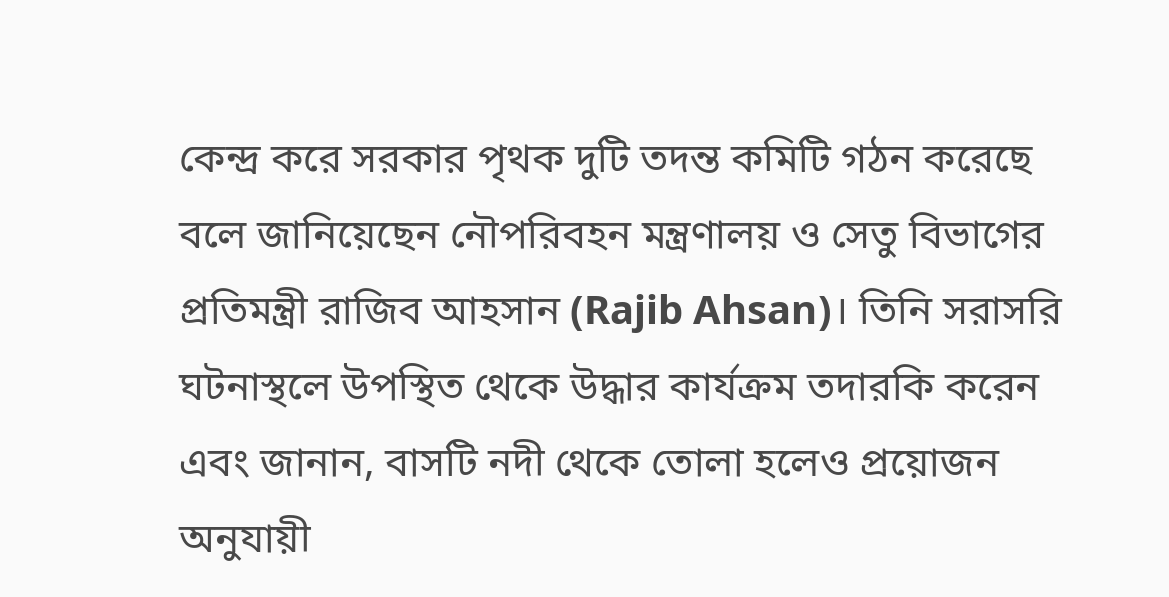কেন্দ্র করে সরকার পৃথক দুটি তদন্ত কমিটি গঠন করেছে বলে জানিয়েছেন নৌপরিবহন মন্ত্রণালয় ও সেতু বিভাগের প্রতিমন্ত্রী রাজিব আহসান (Rajib Ahsan)। তিনি সরাসরি ঘটনাস্থলে উপস্থিত থেকে উদ্ধার কার্যক্রম তদারকি করেন এবং জানান, বাসটি নদী থেকে তোলা হলেও প্রয়োজন অনুযায়ী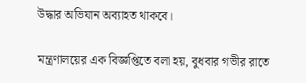উদ্ধার অভিযান অব্যাহত থাকবে।

মন্ত্রণালয়ের এক বিজ্ঞপ্তিতে বলা হয়, বুধবার গভীর রাতে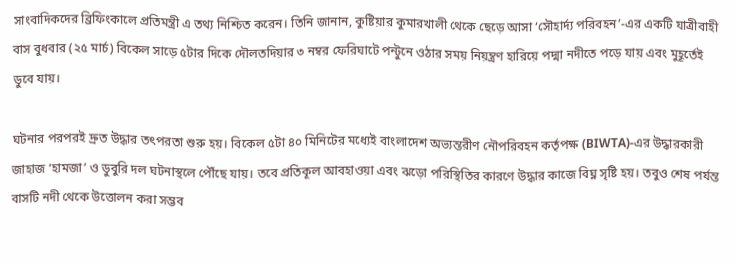সাংবাদিকদের ব্রিফিংকালে প্রতিমন্ত্রী এ তথ্য নিশ্চিত করেন। তিনি জানান, কুষ্টিয়ার কুমারখালী থেকে ছেড়ে আসা ‘সৌহার্দ্য পরিবহন’-এর একটি যাত্রীবাহী বাস বুধবার (২৫ মার্চ) বিকেল সাড়ে ৫টার দিকে দৌলতদিয়ার ৩ নম্বর ফেরিঘাটে পন্টুনে ওঠার সময় নিয়ন্ত্রণ হারিয়ে পদ্মা নদীতে পড়ে যায় এবং মুহূর্তেই ডুবে যায়।

ঘটনার পরপরই দ্রুত উদ্ধার তৎপরতা শুরু হয়। বিকেল ৫টা ৪০ মিনিটের মধ্যেই বাংলাদেশ অভ্যন্তরীণ নৌপরিবহন কর্তৃপক্ষ (BIWTA)-এর উদ্ধারকারী জাহাজ ‘হামজা’ ও ডুবুরি দল ঘটনাস্থলে পৌঁছে যায়। তবে প্রতিকূল আবহাওয়া এবং ঝড়ো পরিস্থিতির কারণে উদ্ধার কাজে বিঘ্ন সৃষ্টি হয়। তবুও শেষ পর্যন্ত বাসটি নদী থেকে উত্তোলন করা সম্ভব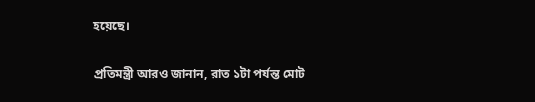হয়েছে।

প্রতিমন্ত্রী আরও জানান, রাত ১টা পর্যন্ত মোট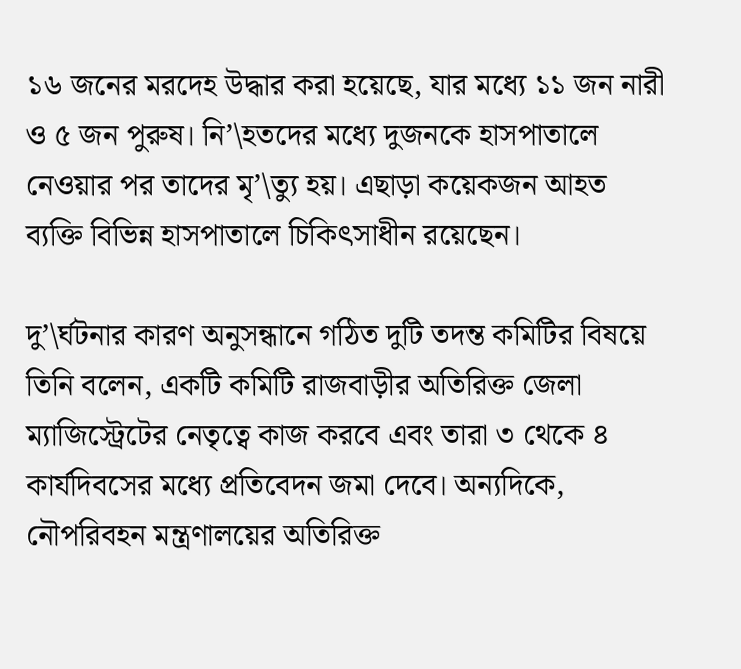১৬ জনের মরদেহ উদ্ধার করা হয়েছে, যার মধ্যে ১১ জন নারী ও ৫ জন পুরুষ। নি’\হতদের মধ্যে দুজনকে হাসপাতালে নেওয়ার পর তাদের মৃ’\ত্যু হয়। এছাড়া কয়েকজন আহত ব্যক্তি বিভিন্ন হাসপাতালে চিকিৎসাধীন রয়েছেন।

দু’\র্ঘটনার কারণ অনুসন্ধানে গঠিত দুটি তদন্ত কমিটির বিষয়ে তিনি বলেন, একটি কমিটি রাজবাড়ীর অতিরিক্ত জেলা ম্যাজিস্ট্রেটের নেতৃত্বে কাজ করবে এবং তারা ৩ থেকে ৪ কার্যদিবসের মধ্যে প্রতিবেদন জমা দেবে। অন্যদিকে, নৌপরিবহন মন্ত্রণালয়ের অতিরিক্ত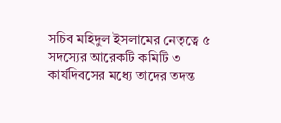সচিব মহিদুল ইসলামের নেতৃত্বে ৫ সদস্যের আরেকটি কমিটি ৩ কার্যদিবসের মধ্যে তাদের তদন্ত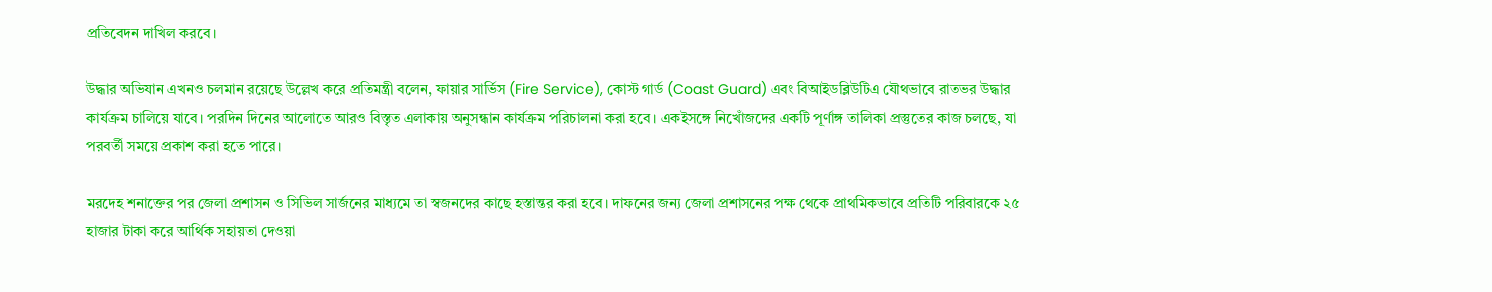প্রতিবেদন দাখিল করবে।

উদ্ধার অভিযান এখনও চলমান রয়েছে উল্লেখ করে প্রতিমন্ত্রী বলেন, ফায়ার সার্ভিস (Fire Service), কোস্ট গার্ড (Coast Guard) এবং বিআইডব্লিউটিএ যৌথভাবে রাতভর উদ্ধার কার্যক্রম চালিয়ে যাবে। পরদিন দিনের আলোতে আরও বিস্তৃত এলাকায় অনুসন্ধান কার্যক্রম পরিচালনা করা হবে। একইসঙ্গে নিখোঁজদের একটি পূর্ণাঙ্গ তালিকা প্রস্তুতের কাজ চলছে, যা পরবর্তী সময়ে প্রকাশ করা হতে পারে।

মরদেহ শনাক্তের পর জেলা প্রশাসন ও সিভিল সার্জনের মাধ্যমে তা স্বজনদের কাছে হস্তান্তর করা হবে। দাফনের জন্য জেলা প্রশাসনের পক্ষ থেকে প্রাথমিকভাবে প্রতিটি পরিবারকে ২৫ হাজার টাকা করে আর্থিক সহায়তা দেওয়া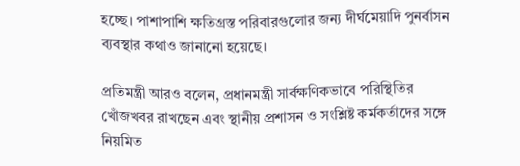হচ্ছে। পাশাপাশি ক্ষতিগ্রস্ত পরিবারগুলোর জন্য দীর্ঘমেয়াদি পুনর্বাসন ব্যবস্থার কথাও জানানো হয়েছে।

প্রতিমন্ত্রী আরও বলেন, প্রধানমন্ত্রী সার্বক্ষণিকভাবে পরিস্থিতির খোঁজখবর রাখছেন এবং স্থানীয় প্রশাসন ও সংশ্লিষ্ট কর্মকর্তাদের সঙ্গে নিয়মিত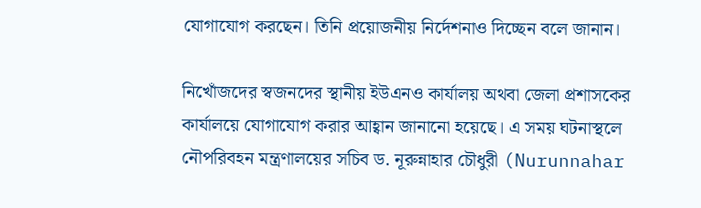যোগাযোগ করছেন। তিনি প্রয়োজনীয় নির্দেশনাও দিচ্ছেন বলে জানান।

নিখোঁজদের স্বজনদের স্থানীয় ইউএনও কার্যালয় অথবা জেলা প্রশাসকের কার্যালয়ে যোগাযোগ করার আহ্বান জানানো হয়েছে। এ সময় ঘটনাস্থলে নৌপরিবহন মন্ত্রণালয়ের সচিব ড. নূরুন্নাহার চৌধুরী (Nurunnahar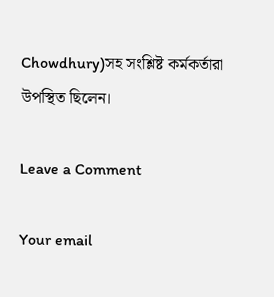Chowdhury)সহ সংশ্লিষ্ট কর্মকর্তারা উপস্থিত ছিলেন।

Leave a Comment

Your email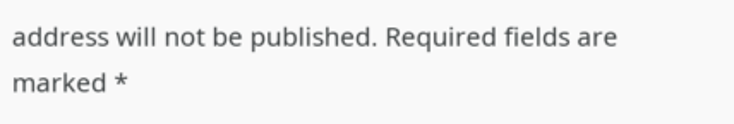address will not be published. Required fields are marked *